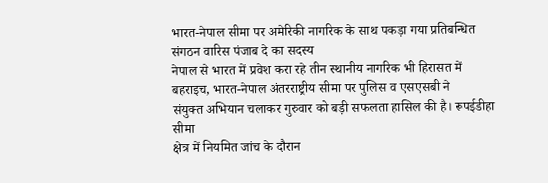भारत-नेपाल सीमा पर अमेरिकी नागरिक के साथ पकड़ा गया प्रतिबन्धित संगठन वारिस पंजाब दे का सदस्य
नेपाल से भारत में प्रवेश करा रहे तीन स्थानीय नागरिक भी हिरासत में
बहराइच, भारत-नेपाल अंतरराष्ट्रीय सीमा पर पुलिस व एसएसबी ने
संयुक्त अभियान चलाकर गुरुवार को बड़ी सफलता हासिल की है। रूपईडीहा सीमा
क्षेत्र में नियमित जांच के दौरान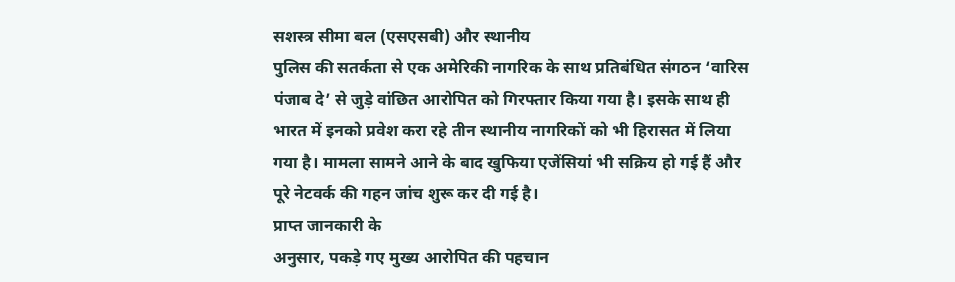सशस्त्र सीमा बल (एसएसबी) और स्थानीय
पुलिस की सतर्कता से एक अमेरिकी नागरिक के साथ प्रतिबंधित संगठन ‘वारिस
पंजाब दे’ से जुड़े वांछित आरोपित को गिरफ्तार किया गया है। इसके साथ ही
भारत में इनको प्रवेश करा रहे तीन स्थानीय नागरिकों को भी हिरासत में लिया
गया है। मामला सामने आने के बाद खुफिया एजेंसियां भी सक्रिय हो गई हैं और
पूरे नेटवर्क की गहन जांच शुरू कर दी गई है।
प्राप्त जानकारी के
अनुसार, पकड़े गए मुख्य आरोपित की पहचान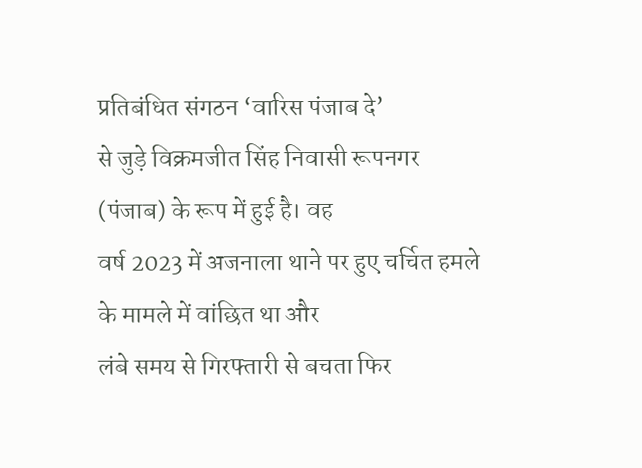प्रतिबंधित संगठन ‘वारिस पंजाब दे’
से जुड़े विक्रमजीत सिंह निवासी रूपनगर (पंजाब) के रूप में हुई है। वह
वर्ष 2023 में अजनाला थाने पर हुए चर्चित हमले के मामले में वांछित था और
लंबे समय से गिरफ्तारी से बचता फिर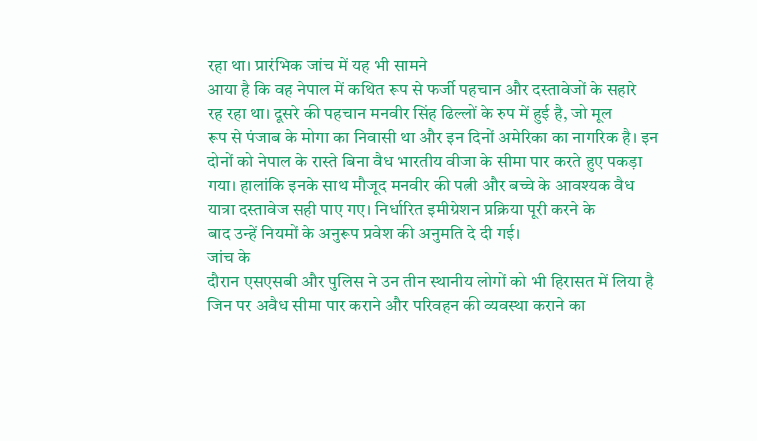रहा था। प्रारंभिक जांच में यह भी सामने
आया है कि वह नेपाल में कथित रूप से फर्जी पहचान और दस्तावेजों के सहारे
रह रहा था। दूसरे की पहचान मनवीर सिंह ढिल्लों के रुप में हुई है, जो मूल
रूप से पंजाब के मोगा का निवासी था और इन दिनों अमेरिका का नागरिक है। इन
दोनों को नेपाल के रास्ते बिना वैध भारतीय वीजा के सीमा पार करते हुए पकड़ा
गया। हालांकि इनके साथ मौजूद मनवीर की पत्नी और बच्चे के आवश्यक वैध
यात्रा दस्तावेज सही पाए गए। निर्धारित इमीग्रेशन प्रक्रिया पूरी करने के
बाद उन्हें नियमों के अनुरूप प्रवेश की अनुमति दे दी गई।
जांच के
दौरान एसएसबी और पुलिस ने उन तीन स्थानीय लोगों को भी हिरासत में लिया है
जिन पर अवैध सीमा पार कराने और परिवहन की व्यवस्था कराने का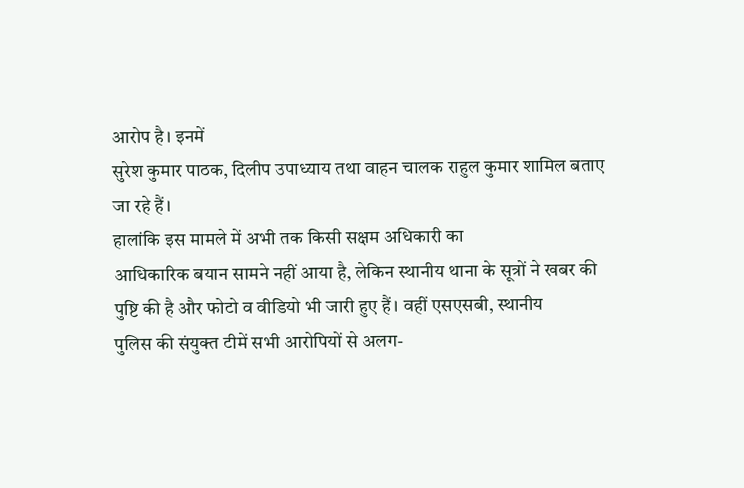आरोप है। इनमें
सुरेश कुमार पाठक, दिलीप उपाध्याय तथा वाहन चालक राहुल कुमार शामिल बताए
जा रहे हैं।
हालांकि इस मामले में अभी तक किसी सक्षम अधिकारी का
आधिकारिक बयान सामने नहीं आया है, लेकिन स्थानीय थाना के सूत्रों ने खबर की
पुष्टि की है और फोटो व वीडियो भी जारी हुए हैं। वहीं एसएसबी, स्थानीय
पुलिस की संयुक्त टीमें सभी आरोपियों से अलग-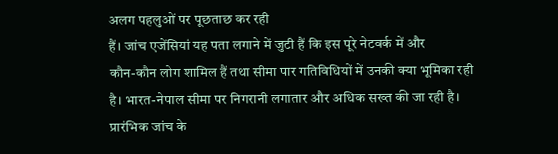अलग पहलुओं पर पूछताछ कर रही
हैं। जांच एजेंसियां यह पता लगाने में जुटी हैं कि इस पूरे नेटवर्क में और
कौन-कौन लोग शामिल हैं तथा सीमा पार गतिविधियों में उनकी क्या भूमिका रही
है। भारत-नेपाल सीमा पर निगरानी लगातार और अधिक सख्त की जा रही है।
प्रारंभिक जांच के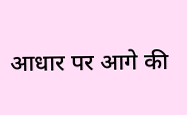आधार पर आगे की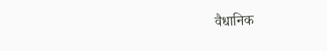वैधानिक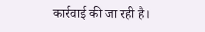कार्रवाई की जा रही है।